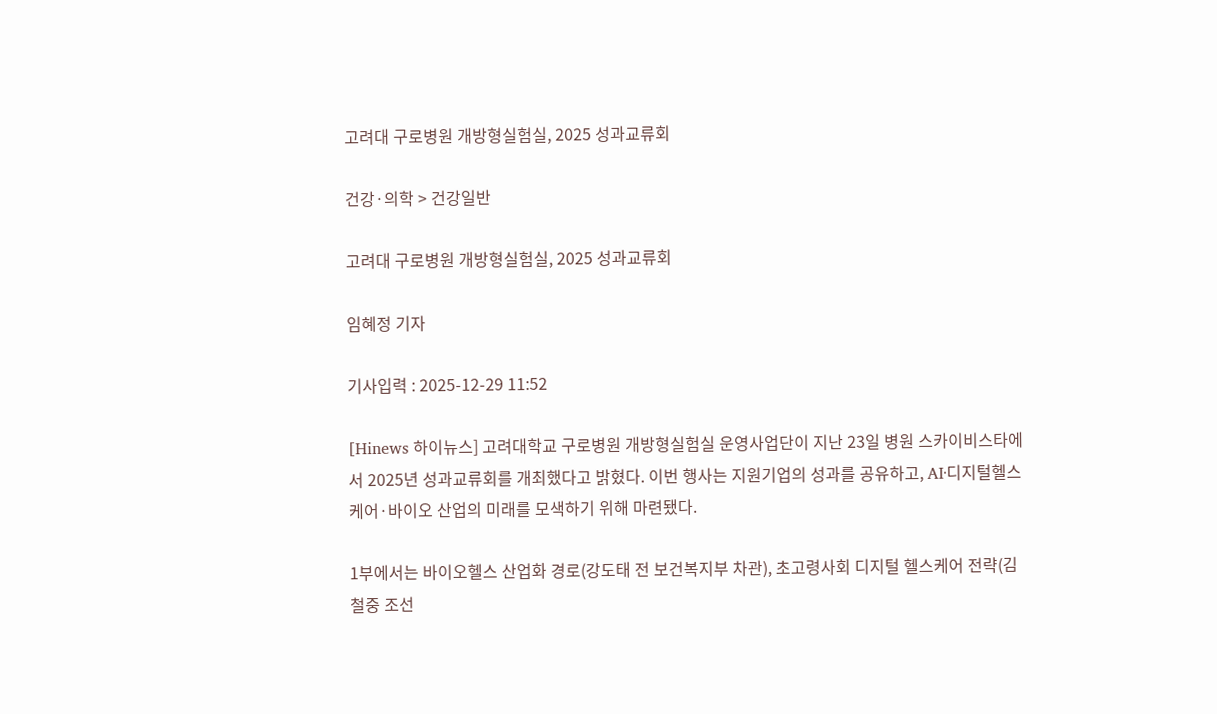고려대 구로병원 개방형실험실, 2025 성과교류회

건강·의학 > 건강일반

고려대 구로병원 개방형실험실, 2025 성과교류회

임혜정 기자

기사입력 : 2025-12-29 11:52

[Hinews 하이뉴스] 고려대학교 구로병원 개방형실험실 운영사업단이 지난 23일 병원 스카이비스타에서 2025년 성과교류회를 개최했다고 밝혔다. 이번 행사는 지원기업의 성과를 공유하고, AI·디지털헬스케어·바이오 산업의 미래를 모색하기 위해 마련됐다.

1부에서는 바이오헬스 산업화 경로(강도태 전 보건복지부 차관), 초고령사회 디지털 헬스케어 전략(김철중 조선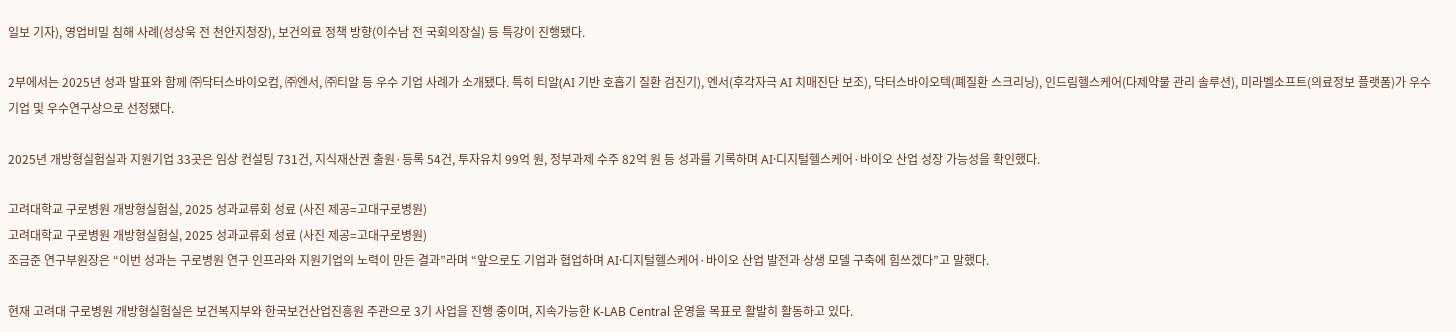일보 기자), 영업비밀 침해 사례(성상욱 전 천안지청장), 보건의료 정책 방향(이수남 전 국회의장실) 등 특강이 진행됐다.

2부에서는 2025년 성과 발표와 함께 ㈜닥터스바이오컴, ㈜엔서, ㈜티알 등 우수 기업 사례가 소개됐다. 특히 티알(AI 기반 호흡기 질환 검진기), 엔서(후각자극 AI 치매진단 보조), 닥터스바이오텍(폐질환 스크리닝), 인드림헬스케어(다제약물 관리 솔루션), 미라벨소프트(의료정보 플랫폼)가 우수기업 및 우수연구상으로 선정됐다.

2025년 개방형실험실과 지원기업 33곳은 임상 컨설팅 731건, 지식재산권 출원·등록 54건, 투자유치 99억 원, 정부과제 수주 82억 원 등 성과를 기록하며 AI·디지털헬스케어·바이오 산업 성장 가능성을 확인했다.

고려대학교 구로병원 개방형실험실, 2025 성과교류회 성료 (사진 제공=고대구로병원)
고려대학교 구로병원 개방형실험실, 2025 성과교류회 성료 (사진 제공=고대구로병원)
조금준 연구부원장은 “이번 성과는 구로병원 연구 인프라와 지원기업의 노력이 만든 결과”라며 “앞으로도 기업과 협업하며 AI·디지털헬스케어·바이오 산업 발전과 상생 모델 구축에 힘쓰겠다”고 말했다.

현재 고려대 구로병원 개방형실험실은 보건복지부와 한국보건산업진흥원 주관으로 3기 사업을 진행 중이며, 지속가능한 K-LAB Central 운영을 목표로 활발히 활동하고 있다.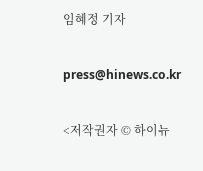임혜정 기자

press@hinews.co.kr

<저작권자 © 하이뉴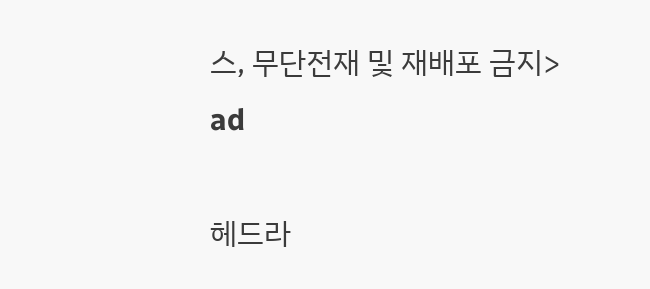스, 무단전재 및 재배포 금지>
ad

헤드라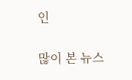인

많이 본 뉴스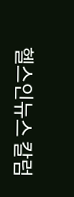헬스인뉴스 칼럼